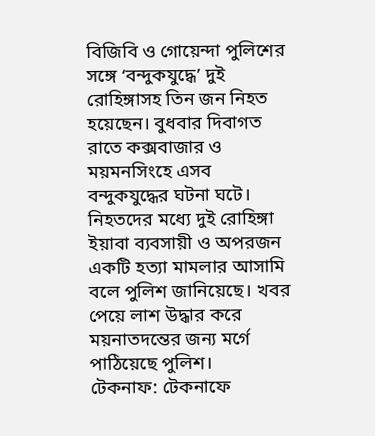বিজিবি ও গোয়েন্দা পুলিশের সঙ্গে ‘বন্দুকযুদ্ধে’ দুই রোহিঙ্গাসহ তিন জন নিহত হয়েছেন। বুধবার দিবাগত রাতে কক্সবাজার ও ময়মনসিংহে এসব বন্দুকযুদ্ধের ঘটনা ঘটে।
নিহতদের মধ্যে দুই রোহিঙ্গা ইয়াবা ব্যবসায়ী ও অপরজন একটি হত্যা মামলার আসামি বলে পুলিশ জানিয়েছে। খবর পেয়ে লাশ উদ্ধার করে ময়নাতদন্তের জন্য মর্গে পাঠিয়েছে পুলিশ।
টেকনাফ: টেকনাফে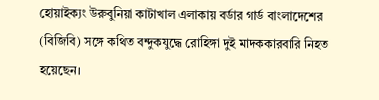হোয়াইক্যং উরুবুনিয়া কাটাখাল এলাকায় বর্ডার গার্ড বাংলাদেশের (বিজিবি) সঙ্গে কথিত বন্দুকযুদ্ধে রোহিঙ্গা দুই মাদককারবারি নিহত হয়েছেন।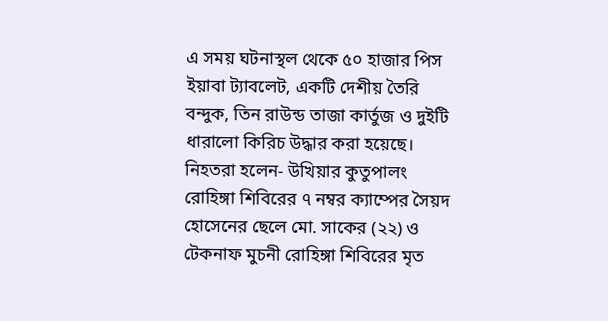এ সময় ঘটনাস্থল থেকে ৫০ হাজার পিস ইয়াবা ট্যাবলেট, একটি দেশীয় তৈরি বন্দুক, তিন রাউন্ড তাজা কার্তুজ ও দুইটি ধারালো কিরিচ উদ্ধার করা হয়েছে।
নিহতরা হলেন- উখিয়ার কুতুপালং রোহিঙ্গা শিবিরের ৭ নম্বর ক্যাম্পের সৈয়দ হোসেনের ছেলে মো. সাকের (২২) ও টেকনাফ মুচনী রোহিঙ্গা শিবিরের মৃত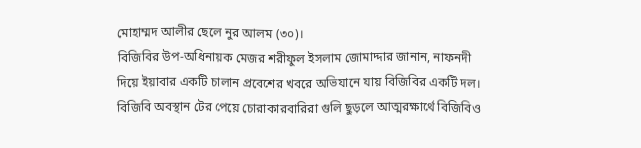মোহাম্মদ আলীর ছেলে নুর আলম (৩০)।
বিজিবির উপ-অধিনায়ক মেজর শরীফুল ইসলাম জোমাদ্দার জানান, নাফনদী দিয়ে ইয়াবার একটি চালান প্রবেশের খবরে অভিযানে যায় বিজিবির একটি দল। বিজিবি অবস্থান টের পেয়ে চোরাকারবারিরা গুলি ছুড়লে আত্মরক্ষার্থে বিজিবিও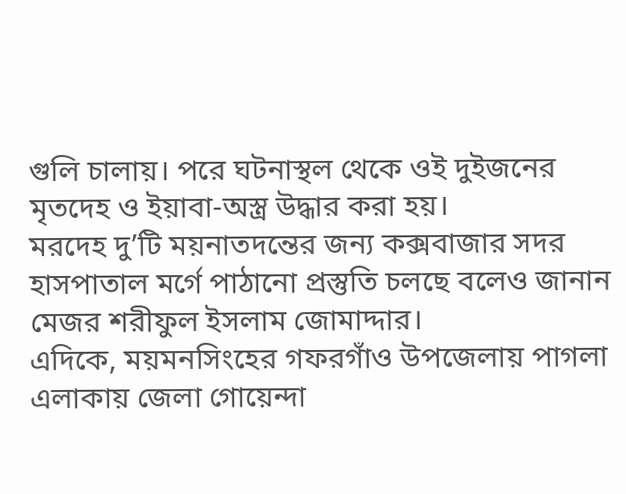গুলি চালায়। পরে ঘটনাস্থল থেকে ওই দুইজনের মৃতদেহ ও ইয়াবা-অস্ত্র উদ্ধার করা হয়।
মরদেহ দু’টি ময়নাতদন্তের জন্য কক্সবাজার সদর হাসপাতাল মর্গে পাঠানো প্রস্তুতি চলছে বলেও জানান মেজর শরীফুল ইসলাম জোমাদ্দার।
এদিকে, ময়মনসিংহের গফরগাঁও উপজেলায় পাগলা এলাকায় জেলা গোয়েন্দা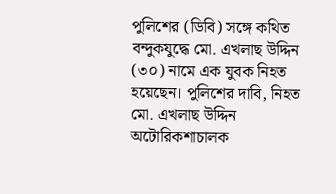পুলিশের (ডিবি) সঙ্গে কথিত বন্দুকযুদ্ধে মো. এখলাছ উদ্দিন (৩০) নামে এক যুবক নিহত হয়েছেন। পুলিশের দাবি, নিহত মো. এখলাছ উদ্দিন অটোরিকশাচালক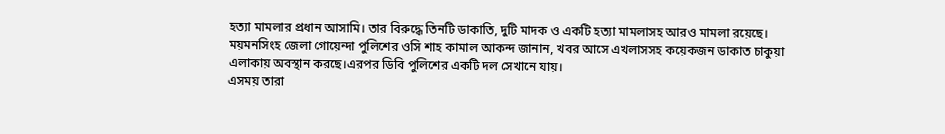হত্যা মামলার প্রধান আসামি। তার বিরুদ্ধে তিনটি ডাকাতি, দুটি মাদক ও একটি হত্যা মামলাসহ আরও মামলা রয়েছে।
ময়মনসিংহ জেলা গোয়েন্দা পুলিশের ওসি শাহ কামাল আকন্দ জানান, খবর আসে এখলাসসহ কয়েকজন ডাকাত চাকুয়া এলাকায় অবস্থান করছে।এরপর ডিবি পুলিশের একটি দল সেখানে যায়।
এসময় তারা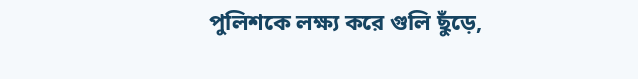পুলিশকে লক্ষ্য করে গুলি ছুঁড়ে,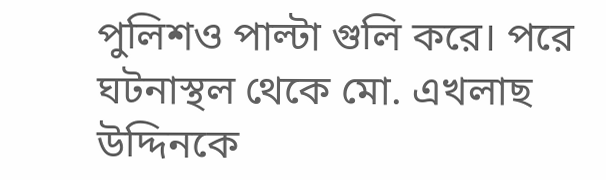পুলিশও পাল্টা গুলি করে। পরে ঘটনাস্থল থেকে মো. এখলাছ উদ্দিনকে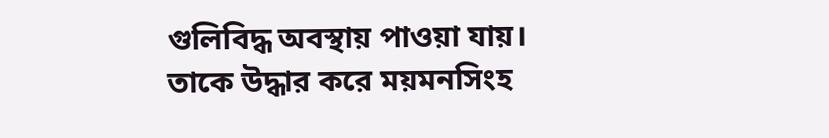গুলিবিদ্ধ অবস্থায় পাওয়া যায়।
তাকে উদ্ধার করে ময়মনসিংহ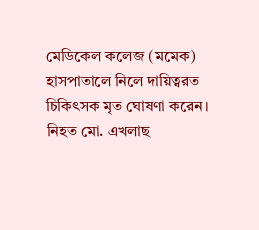মেডিকেল কলেজ (মমেক) হাসপাতালে নিলে দায়িত্বরত চিকিৎসক মৃত ঘোষণা করেন।
নিহত মো. এখলাছ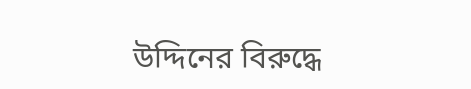উদ্দিনের বিরুদ্ধে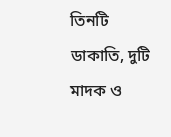তিনটি ডাকাতি, দুটি মাদক ও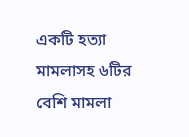একটি হত্যা মামলাসহ ৬টির বেশি মামলা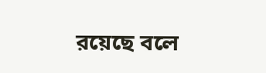রয়েছে বলে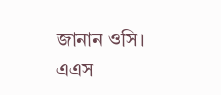জানান ওসি।
এএস